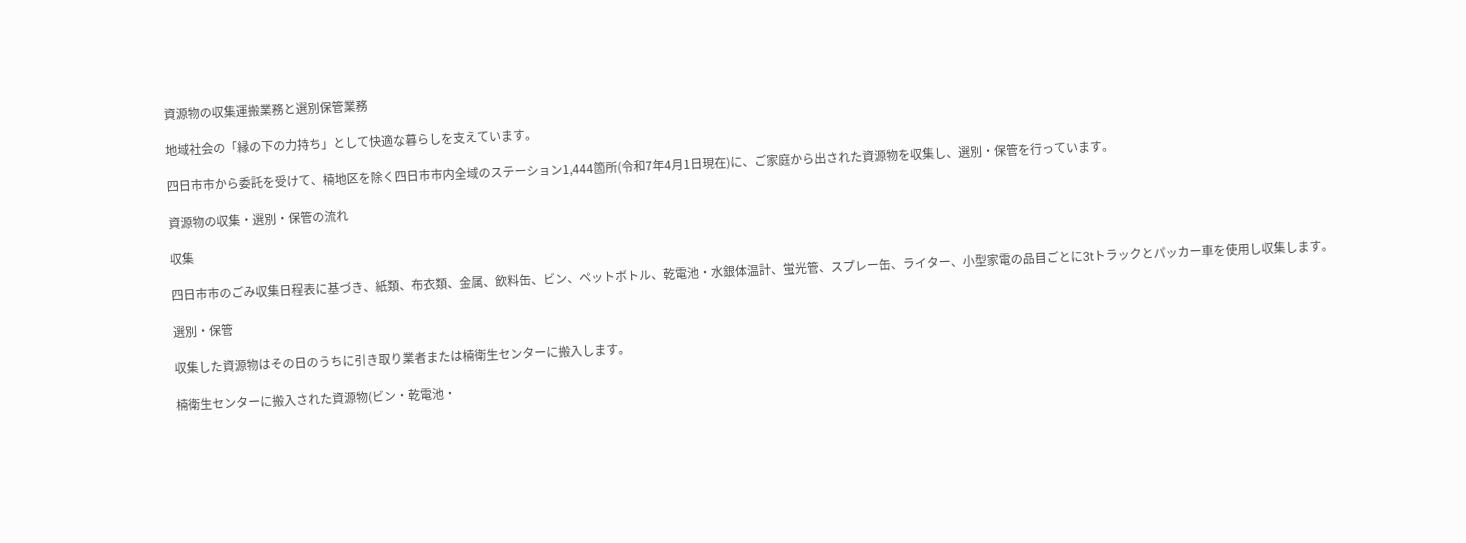資源物の収集運搬業務と選別保管業務

地域社会の「縁の下の力持ち」として快適な暮らしを支えています。

四日市市から委託を受けて、楠地区を除く四日市市内全域のステーション1,444箇所(令和7年4月1日現在)に、ご家庭から出された資源物を収集し、選別・保管を行っています。

資源物の収集・選別・保管の流れ

収集

四日市市のごみ収集日程表に基づき、紙類、布衣類、金属、飲料缶、ビン、ペットボトル、乾電池・水銀体温計、蛍光管、スプレー缶、ライター、小型家電の品目ごとに3tトラックとパッカー車を使用し収集します。

選別・保管

収集した資源物はその日のうちに引き取り業者または楠衛生センターに搬入します。

楠衛生センターに搬入された資源物(ビン・乾電池・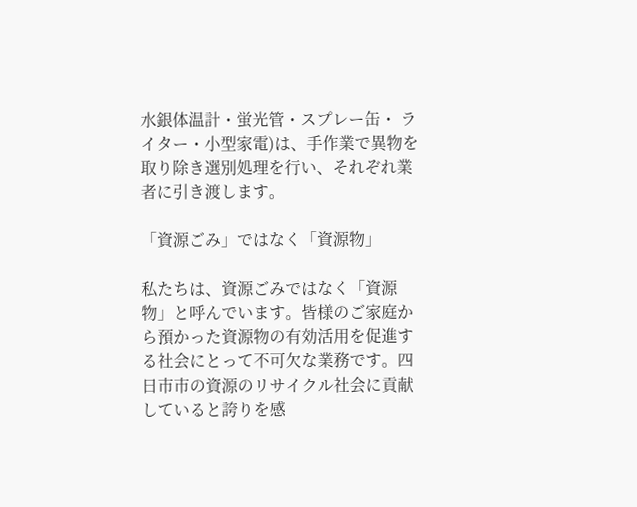水銀体温計・蛍光管・スプレー缶・ ライター・小型家電)は、手作業で異物を取り除き選別処理を行い、それぞれ業者に引き渡します。

「資源ごみ」ではなく「資源物」

私たちは、資源ごみではなく「資源物」と呼んでいます。皆様のご家庭から預かった資源物の有効活用を促進する社会にとって不可欠な業務です。四日市市の資源のリサイクル社会に貢献していると誇りを感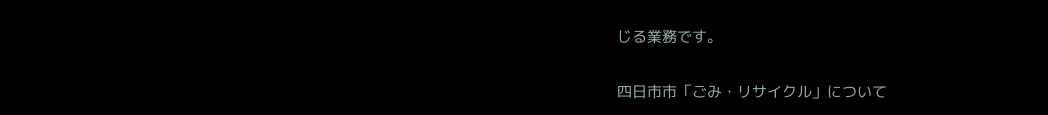じる業務です。

四日市市「ごみ・リサイクル」について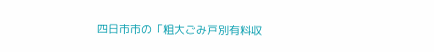四日市市の「粗大ごみ戸別有料収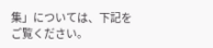集」については、下記をご覧ください。